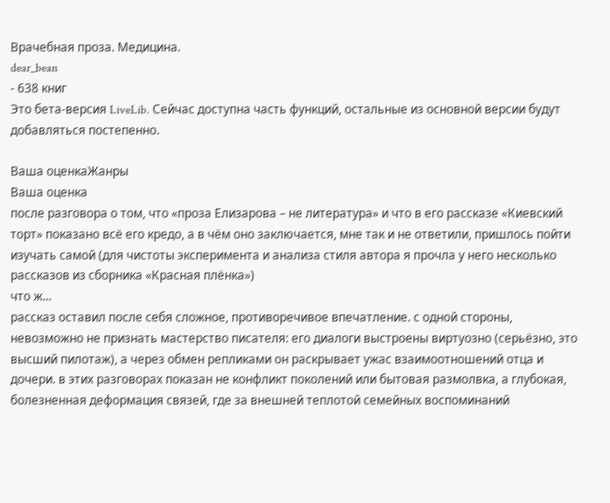Врачебная проза. Медицина.
dear_bean
- 638 книг
Это бета-версия LiveLib. Сейчас доступна часть функций, остальные из основной версии будут добавляться постепенно.

Ваша оценкаЖанры
Ваша оценка
после разговора о том, что «проза Елизарова – не литература» и что в его рассказе «Киевский торт» показано всё его кредо, а в чём оно заключается, мне так и не ответили, пришлось пойти изучать самой (для чистоты эксперимента и анализа стиля автора я прочла у него несколько рассказов из сборника «Красная плёнка»)
что ж...
рассказ оставил после себя сложное, противоречивое впечатление. с одной стороны, невозможно не признать мастерство писателя: его диалоги выстроены виртуозно (серьёзно, это высший пилотаж), а через обмен репликами он раскрывает ужас взаимоотношений отца и дочери. в этих разговорах показан не конфликт поколений или бытовая размолвка, а глубокая, болезненная деформация связей, где за внешней теплотой семейных воспоминаний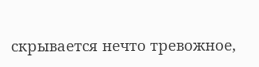скрывается нечто тревожное,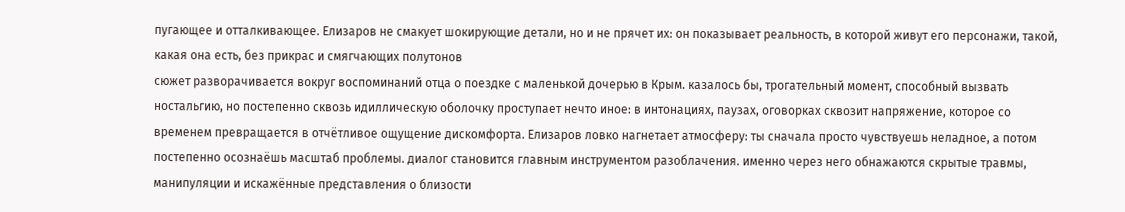пугающее и отталкивающее. Елизаров не смакует шокирующие детали, но и не прячет их: он показывает реальность, в которой живут его персонажи, такой, какая она есть, без прикрас и смягчающих полутонов
сюжет разворачивается вокруг воспоминаний отца о поездке с маленькой дочерью в Крым. казалось бы, трогательный момент, способный вызвать ностальгию, но постепенно сквозь идиллическую оболочку проступает нечто иное: в интонациях, паузах, оговорках сквозит напряжение, которое со временем превращается в отчётливое ощущение дискомфорта. Елизаров ловко нагнетает атмосферу: ты сначала просто чувствуешь неладное, а потом постепенно осознаёшь масштаб проблемы. диалог становится главным инструментом разоблачения. именно через него обнажаются скрытые травмы, манипуляции и искажённые представления о близости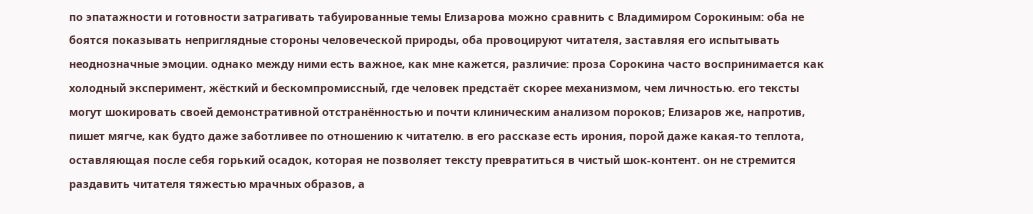по эпатажности и готовности затрагивать табуированные темы Елизарова можно сравнить с Владимиром Сорокиным: оба не боятся показывать неприглядные стороны человеческой природы, оба провоцируют читателя, заставляя его испытывать неоднозначные эмоции. однако между ними есть важное, как мне кажется, различие: проза Сорокина часто воспринимается как холодный эксперимент, жёсткий и бескомпромиссный, где человек предстаёт скорее механизмом, чем личностью. его тексты могут шокировать своей демонстративной отстранённостью и почти клиническим анализом пороков; Елизаров же, напротив, пишет мягче, как будто даже заботливее по отношению к читателю. в его рассказе есть ирония, порой даже какая‑то теплота, оставляющая после себя горький осадок, которая не позволяет тексту превратиться в чистый шок‑контент. он не стремится раздавить читателя тяжестью мрачных образов, а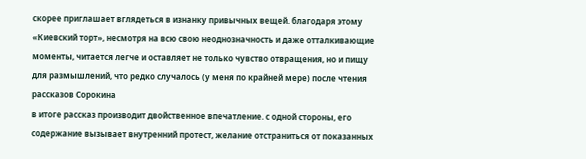скорее приглашает вглядеться в изнанку привычных вещей. благодаря этому «Киевский торт», несмотря на всю свою неоднозначность и даже отталкивающие моменты, читается легче и оставляет не только чувство отвращения, но и пищу для размышлений, что редко случалось (у меня по крайней мере) после чтения рассказов Сорокина
в итоге рассказ производит двойственное впечатление. с одной стороны, его содержание вызывает внутренний протест, желание отстраниться от показанных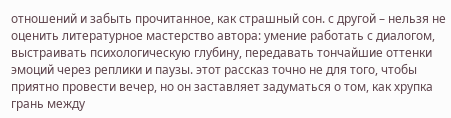отношений и забыть прочитанное, как страшный сон. с другой – нельзя не оценить литературное мастерство автора: умение работать с диалогом, выстраивать психологическую глубину, передавать тончайшие оттенки эмоций через реплики и паузы. этот рассказ точно не для того, чтобы приятно провести вечер, но он заставляет задуматься о том, как хрупка грань между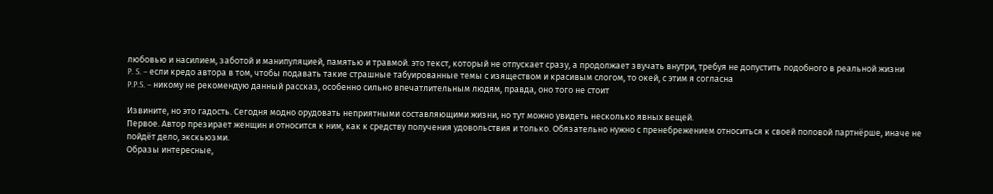любовью и насилием, заботой и манипуляцией, памятью и травмой. это текст, который не отпускает сразу, а продолжает звучать внутри, требуя не допустить подобного в реальной жизни
P. S. – если кредо автора в том, чтобы подавать такие страшные табуированные темы с изяществом и красивым слогом, то окей, с этим я согласна
P.P.S. – никому не рекомендую данный рассказ, особенно сильно впечатлительным людям, правда, оно того не стоит

Извините, но это гадость. Сегодня модно орудовать неприятными составляющими жизни, но тут можно увидеть несколько явных вещей.
Первое. Автор презирает женщин и относится к ним, как к средству получения удовольствия и только. Обязательно нужно с пренебрежением относиться к своей половой партнёрше, иначе не пойдёт дело, экскьюзми.
Образы интересные,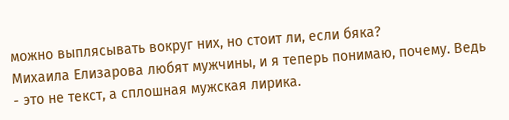можно выплясывать вокруг них, но стоит ли, если бяка?
Михаила Елизарова любят мужчины, и я теперь понимаю, почему. Ведь - это не текст, а сплошная мужская лирика.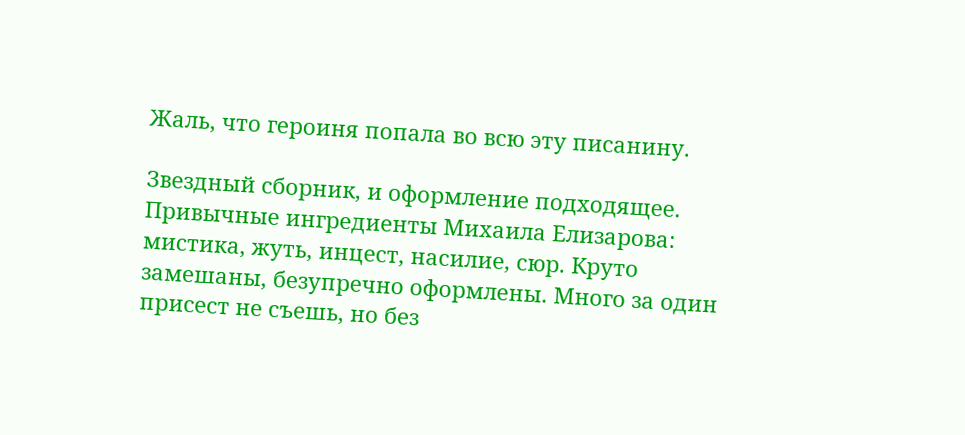Жаль, что героиня попала во всю эту писанину.

Звездный сборник, и оформление подходящее.
Привычные ингредиенты Михаила Елизарова: мистика, жуть, инцест, насилие, сюр. Круто замешаны, безупречно оформлены. Много за один присест не съешь, но без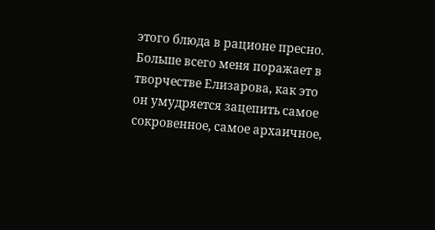этого блюда в рационе пресно.
Больше всего меня поражает в творчестве Елизарова, как это он умудряется зацепить самое сокровенное, самое архаичное,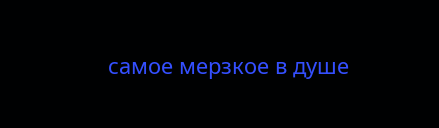самое мерзкое в душе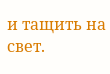и тащить на свет.